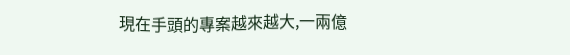現在手頭的專案越來越大,一兩億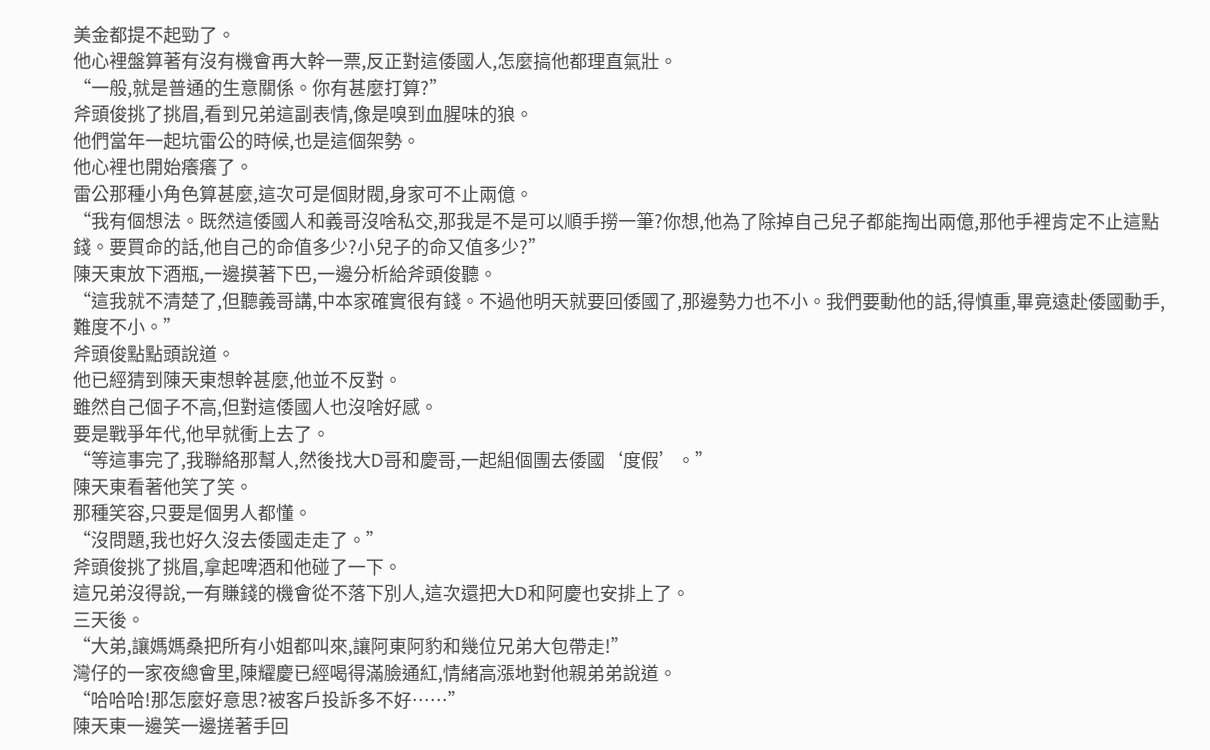美金都提不起勁了。
他心裡盤算著有沒有機會再大幹一票,反正對這倭國人,怎麼搞他都理直氣壯。
“一般,就是普通的生意關係。你有甚麼打算?”
斧頭俊挑了挑眉,看到兄弟這副表情,像是嗅到血腥味的狼。
他們當年一起坑雷公的時候,也是這個架勢。
他心裡也開始癢癢了。
雷公那種小角色算甚麼,這次可是個財閥,身家可不止兩億。
“我有個想法。既然這倭國人和義哥沒啥私交,那我是不是可以順手撈一筆?你想,他為了除掉自己兒子都能掏出兩億,那他手裡肯定不止這點錢。要買命的話,他自己的命值多少?小兒子的命又值多少?”
陳天東放下酒瓶,一邊摸著下巴,一邊分析給斧頭俊聽。
“這我就不清楚了,但聽義哥講,中本家確實很有錢。不過他明天就要回倭國了,那邊勢力也不小。我們要動他的話,得慎重,畢竟遠赴倭國動手,難度不小。”
斧頭俊點點頭說道。
他已經猜到陳天東想幹甚麼,他並不反對。
雖然自己個子不高,但對這倭國人也沒啥好感。
要是戰爭年代,他早就衝上去了。
“等這事完了,我聯絡那幫人,然後找大D哥和慶哥,一起組個團去倭國‘度假’。”
陳天東看著他笑了笑。
那種笑容,只要是個男人都懂。
“沒問題,我也好久沒去倭國走走了。”
斧頭俊挑了挑眉,拿起啤酒和他碰了一下。
這兄弟沒得說,一有賺錢的機會從不落下別人,這次還把大D和阿慶也安排上了。
三天後。
“大弟,讓媽媽桑把所有小姐都叫來,讓阿東阿豹和幾位兄弟大包帶走!”
灣仔的一家夜總會里,陳耀慶已經喝得滿臉通紅,情緒高漲地對他親弟弟說道。
“哈哈哈!那怎麼好意思?被客戶投訴多不好……”
陳天東一邊笑一邊搓著手回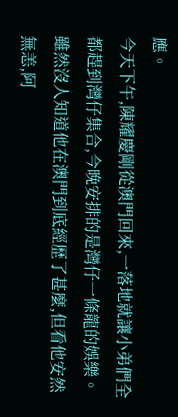應。
今天下午,陳耀慶剛從澳門回來,一落地就讓小弟們全都趕到灣仔集合,今晚安排的是灣仔一條龍的娛樂。
雖然沒人知道他在澳門到底經歷了甚麼,但看他安然無恙,阿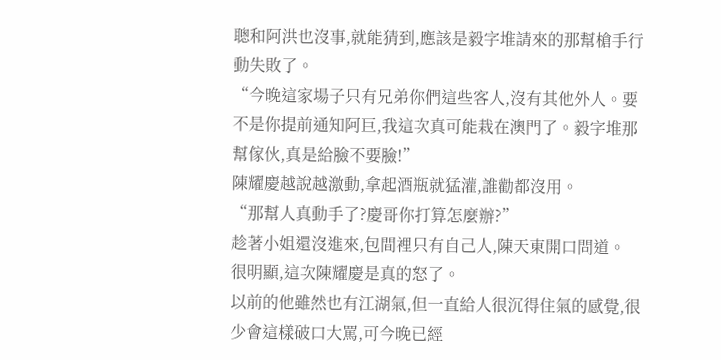聰和阿洪也沒事,就能猜到,應該是毅字堆請來的那幫槍手行動失敗了。
“今晚這家場子只有兄弟你們這些客人,沒有其他外人。要不是你提前通知阿巨,我這次真可能栽在澳門了。毅字堆那幫傢伙,真是給臉不要臉!”
陳耀慶越說越激動,拿起酒瓶就猛灌,誰勸都沒用。
“那幫人真動手了?慶哥你打算怎麼辦?”
趁著小姐還沒進來,包間裡只有自己人,陳天東開口問道。
很明顯,這次陳耀慶是真的怒了。
以前的他雖然也有江湖氣,但一直給人很沉得住氣的感覺,很少會這樣破口大罵,可今晚已經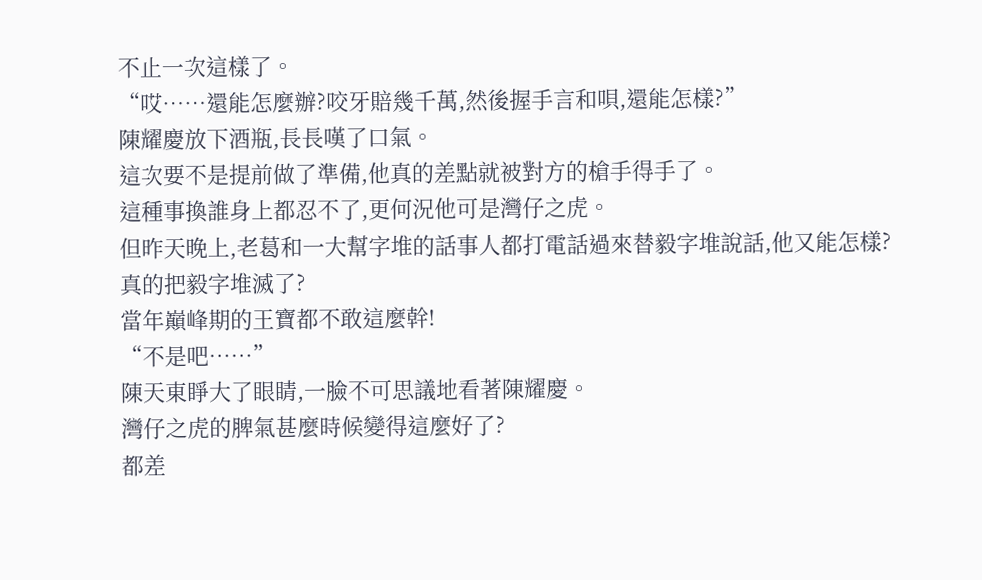不止一次這樣了。
“哎……還能怎麼辦?咬牙賠幾千萬,然後握手言和唄,還能怎樣?”
陳耀慶放下酒瓶,長長嘆了口氣。
這次要不是提前做了準備,他真的差點就被對方的槍手得手了。
這種事換誰身上都忍不了,更何況他可是灣仔之虎。
但昨天晚上,老葛和一大幫字堆的話事人都打電話過來替毅字堆說話,他又能怎樣?
真的把毅字堆滅了?
當年巔峰期的王寶都不敢這麼幹!
“不是吧……”
陳天東睜大了眼睛,一臉不可思議地看著陳耀慶。
灣仔之虎的脾氣甚麼時候變得這麼好了?
都差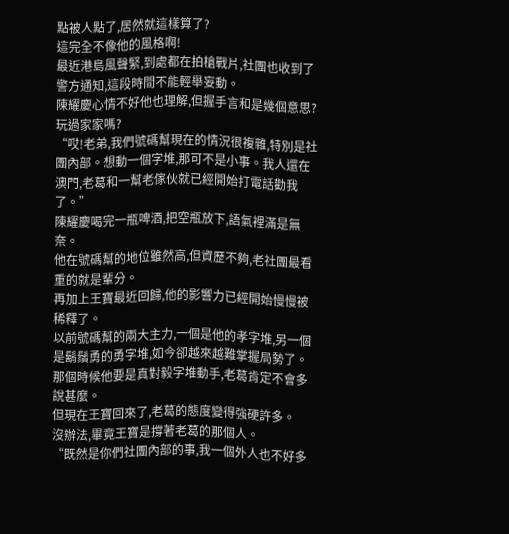點被人點了,居然就這樣算了?
這完全不像他的風格啊!
最近港島風聲緊,到處都在拍槍戰片,社團也收到了警方通知,這段時間不能輕舉妄動。
陳耀慶心情不好他也理解,但握手言和是幾個意思?
玩過家家嗎?
“哎!老弟,我們號碼幫現在的情況很複雜,特別是社團內部。想動一個字堆,那可不是小事。我人還在澳門,老葛和一幫老傢伙就已經開始打電話勸我了。”
陳耀慶喝完一瓶啤酒,把空瓶放下,語氣裡滿是無奈。
他在號碼幫的地位雖然高,但資歷不夠,老社團最看重的就是輩分。
再加上王寶最近回歸,他的影響力已經開始慢慢被稀釋了。
以前號碼幫的兩大主力,一個是他的孝字堆,另一個是鬍鬚勇的勇字堆,如今卻越來越難掌握局勢了。
那個時候他要是真對毅字堆動手,老葛肯定不會多說甚麼。
但現在王寶回來了,老葛的態度變得強硬許多。
沒辦法,畢竟王寶是撐著老葛的那個人。
“既然是你們社團內部的事,我一個外人也不好多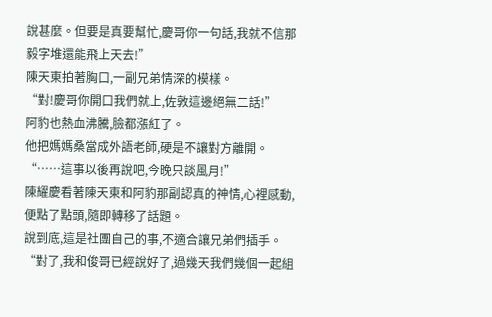說甚麼。但要是真要幫忙,慶哥你一句話,我就不信那毅字堆還能飛上天去!”
陳天東拍著胸口,一副兄弟情深的模樣。
“對!慶哥你開口我們就上,佐敦這邊絕無二話!”
阿豹也熱血沸騰,臉都漲紅了。
他把媽媽桑當成外語老師,硬是不讓對方離開。
“……這事以後再說吧,今晚只談風月!”
陳耀慶看著陳天東和阿豹那副認真的神情,心裡感動,便點了點頭,隨即轉移了話題。
說到底,這是社團自己的事,不適合讓兄弟們插手。
“對了,我和俊哥已經說好了,過幾天我們幾個一起組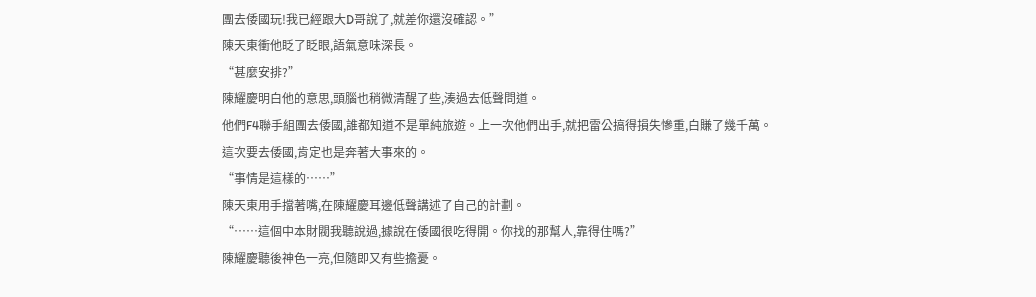團去倭國玩!我已經跟大D哥說了,就差你還沒確認。”
陳天東衝他眨了眨眼,語氣意味深長。
“甚麼安排?”
陳耀慶明白他的意思,頭腦也稍微清醒了些,湊過去低聲問道。
他們F4聯手組團去倭國,誰都知道不是單純旅遊。上一次他們出手,就把雷公搞得損失慘重,白賺了幾千萬。
這次要去倭國,肯定也是奔著大事來的。
“事情是這樣的……”
陳天東用手擋著嘴,在陳耀慶耳邊低聲講述了自己的計劃。
“……這個中本財閥我聽說過,據說在倭國很吃得開。你找的那幫人,靠得住嗎?”
陳耀慶聽後神色一亮,但隨即又有些擔憂。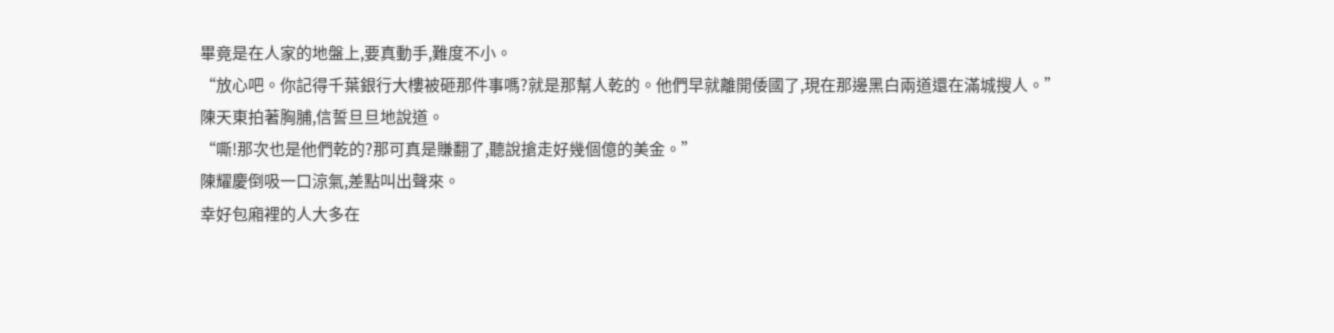畢竟是在人家的地盤上,要真動手,難度不小。
“放心吧。你記得千葉銀行大樓被砸那件事嗎?就是那幫人乾的。他們早就離開倭國了,現在那邊黑白兩道還在滿城搜人。”
陳天東拍著胸脯,信誓旦旦地說道。
“嘶!那次也是他們乾的?那可真是賺翻了,聽說搶走好幾個億的美金。”
陳耀慶倒吸一口涼氣,差點叫出聲來。
幸好包廂裡的人大多在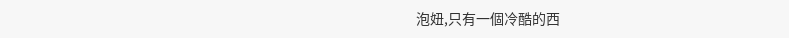泡妞,只有一個冷酷的西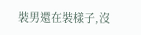裝男還在裝樣子,沒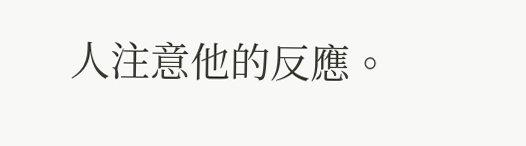人注意他的反應。